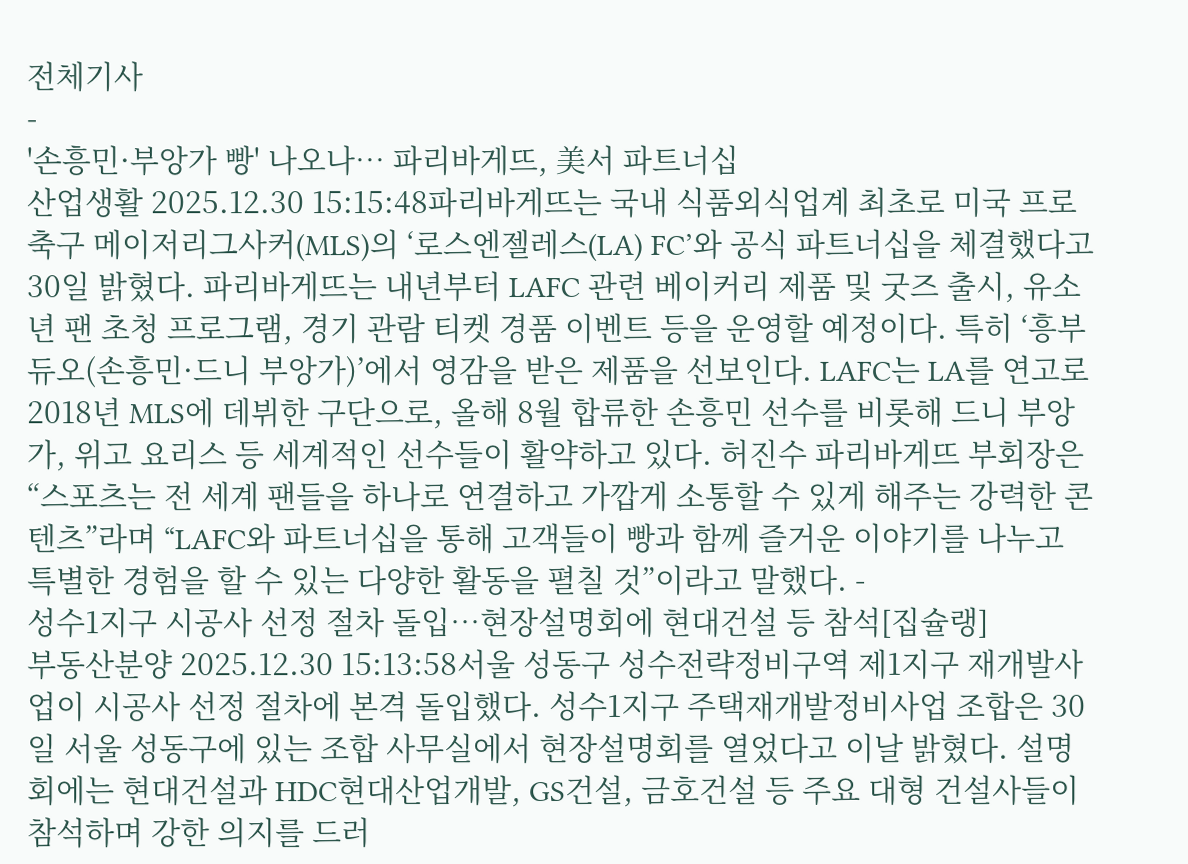전체기사
-
'손흥민·부앙가 빵' 나오나… 파리바게뜨, 美서 파트너십
산업생활 2025.12.30 15:15:48파리바게뜨는 국내 식품외식업계 최초로 미국 프로축구 메이저리그사커(MLS)의 ‘로스엔젤레스(LA) FC’와 공식 파트너십을 체결했다고 30일 밝혔다. 파리바게뜨는 내년부터 LAFC 관련 베이커리 제품 및 굿즈 출시, 유소년 팬 초청 프로그램, 경기 관람 티켓 경품 이벤트 등을 운영할 예정이다. 특히 ‘흥부 듀오(손흥민·드니 부앙가)’에서 영감을 받은 제품을 선보인다. LAFC는 LA를 연고로 2018년 MLS에 데뷔한 구단으로, 올해 8월 합류한 손흥민 선수를 비롯해 드니 부앙가, 위고 요리스 등 세계적인 선수들이 활약하고 있다. 허진수 파리바게뜨 부회장은 “스포츠는 전 세계 팬들을 하나로 연결하고 가깝게 소통할 수 있게 해주는 강력한 콘텐츠”라며 “LAFC와 파트너십을 통해 고객들이 빵과 함께 즐거운 이야기를 나누고 특별한 경험을 할 수 있는 다양한 활동을 펼칠 것”이라고 말했다. -
성수1지구 시공사 선정 절차 돌입…현장설명회에 현대건설 등 참석[집슐랭]
부동산분양 2025.12.30 15:13:58서울 성동구 성수전략정비구역 제1지구 재개발사업이 시공사 선정 절차에 본격 돌입했다. 성수1지구 주택재개발정비사업 조합은 30일 서울 성동구에 있는 조합 사무실에서 현장설명회를 열었다고 이날 밝혔다. 설명회에는 현대건설과 HDC현대산업개발, GS건설, 금호건설 등 주요 대형 건설사들이 참석하며 강한 의지를 드러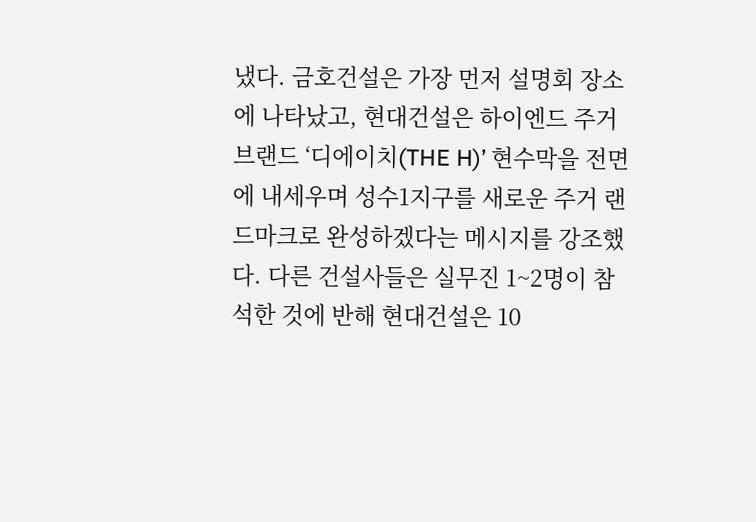냈다. 금호건설은 가장 먼저 설명회 장소에 나타났고, 현대건설은 하이엔드 주거 브랜드 ‘디에이치(THE H)’ 현수막을 전면에 내세우며 성수1지구를 새로운 주거 랜드마크로 완성하겠다는 메시지를 강조했다. 다른 건설사들은 실무진 1~2명이 참석한 것에 반해 현대건설은 10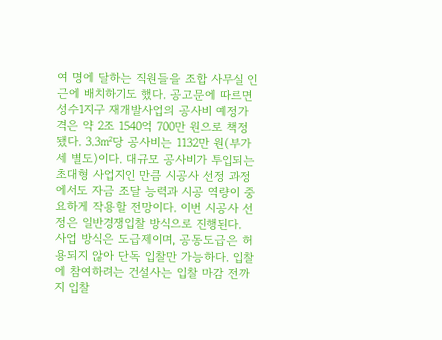여 명에 달하는 직원들을 조합 사무실 인근에 배치하기도 했다. 공고문에 따르면 성수1지구 재개발사업의 공사비 예정가격은 약 2조 1540억 700만 원으로 책정됐다. 3.3㎡당 공사비는 1132만 원(부가세 별도)이다. 대규모 공사비가 투입되는 초대형 사업지인 만큼 시공사 선정 과정에서도 자금 조달 능력과 시공 역량이 중요하게 작용할 전망이다. 이번 시공사 선정은 일반경쟁입찰 방식으로 진행된다. 사업 방식은 도급제이며, 공동도급은 허용되지 않아 단독 입찰만 가능하다. 입찰에 참여하려는 건설사는 입찰 마감 전까지 입찰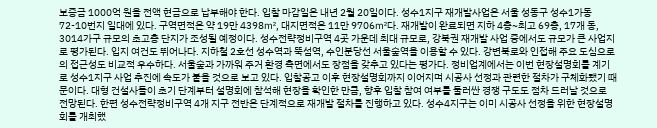보증금 1000억 원을 전액 현금으로 납부해야 한다. 입찰 마감일은 내년 2월 20일이다. 성수1지구 재개발사업은 서울 성동구 성수1가동 72-10번지 일대에 있다. 구역면적은 약 19만 4398㎡, 대지면적은 11만 9706㎡다. 재개발이 완료되면 지하 4층~최고 69층, 17개 동, 3014가구 규모의 초고층 단지가 조성될 예정이다. 성수전략정비구역 4곳 가운데 최대 규모로, 강북권 재개발 사업 중에서도 규모가 큰 사업지로 평가된다. 입지 여건도 뛰어나다. 지하철 2호선 성수역과 뚝섬역, 수인분당선 서울숲역을 이용할 수 있다. 강변북로와 인접해 주요 도심으로의 접근성도 비교적 우수하다. 서울숲과 가까워 주거 환경 측면에서도 장점을 갖추고 있다는 평가다. 정비업계에서는 이번 현장설명회를 계기로 성수1지구 사업 추진에 속도가 붙을 것으로 보고 있다. 입찰공고 이후 현장설명회까지 이어지며 시공사 선정과 관련한 절차가 구체화됐기 때문이다. 대형 건설사들이 초기 단계부터 설명회에 참석해 현장을 확인한 만큼, 향후 입찰 참여 여부를 둘러싼 경쟁 구도도 점차 드러날 것으로 전망된다. 한편 성수전략정비구역 4개 지구 전반은 단계적으로 재개발 절차를 진행하고 있다. 성수4지구는 이미 시공사 선정을 위한 현장설명회를 개최했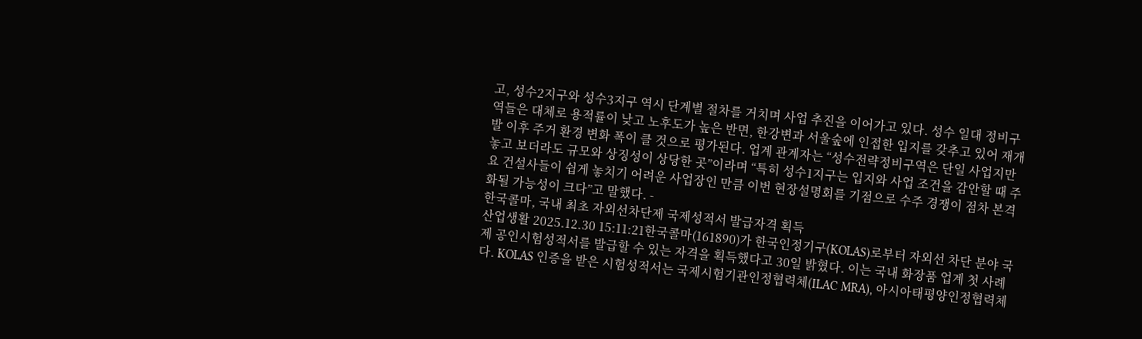고, 성수2지구와 성수3지구 역시 단계별 절차를 거치며 사업 추진을 이어가고 있다. 성수 일대 정비구역들은 대체로 용적률이 낮고 노후도가 높은 반면, 한강변과 서울숲에 인접한 입지를 갖추고 있어 재개발 이후 주거 환경 변화 폭이 클 것으로 평가된다. 업계 관계자는 “성수전략정비구역은 단일 사업지만 놓고 보더라도 규모와 상징성이 상당한 곳”이라며 “특히 성수1지구는 입지와 사업 조건을 감안할 때 주요 건설사들이 쉽게 놓치기 어려운 사업장인 만큼 이번 현장설명회를 기점으로 수주 경쟁이 점차 본격화될 가능성이 크다”고 말했다. -
한국콜마, 국내 최초 자외선차단제 국제성적서 발급자격 획득
산업생활 2025.12.30 15:11:21한국콜마(161890)가 한국인정기구(KOLAS)로부터 자외선 차단 분야 국제 공인시험성적서를 발급할 수 있는 자격을 획득했다고 30일 밝혔다. 이는 국내 화장품 업계 첫 사례다. KOLAS 인증을 받은 시험성적서는 국제시험기관인정협력체(ILAC MRA), 아시아태평양인정협력체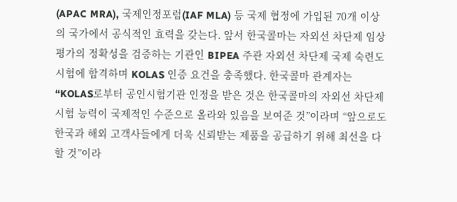(APAC MRA), 국제인정포럼(IAF MLA) 등 국제 협정에 가입된 70개 이상의 국가에서 공식적인 효력을 갖는다. 앞서 한국콜마는 자외선 차단제 임상 평가의 정확성을 검증하는 기관인 BIPEA 주관 자외선 차단제 국제 숙련도 시험에 합격하며 KOLAS 인증 요건을 충족했다. 한국콜마 관계자는 “KOLAS로부터 공인시험기관 인정을 받은 것은 한국콜마의 자외선 차단제 시험 능력이 국제적인 수준으로 올라와 있음을 보여준 것”이라며 “앞으로도 한국과 해외 고객사들에게 더욱 신뢰받는 제품을 공급하기 위해 최선을 다할 것”이라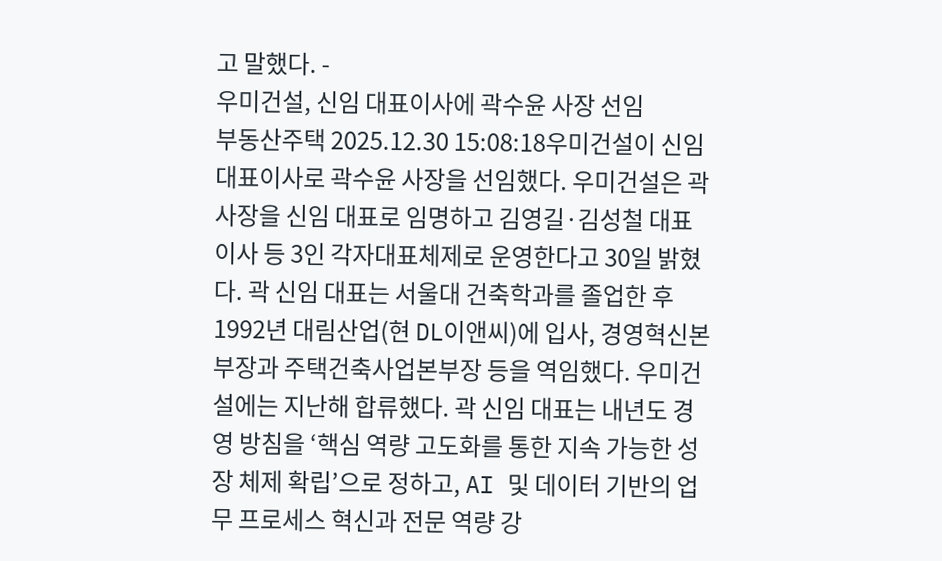고 말했다. -
우미건설, 신임 대표이사에 곽수윤 사장 선임
부동산주택 2025.12.30 15:08:18우미건설이 신임 대표이사로 곽수윤 사장을 선임했다. 우미건설은 곽 사장을 신임 대표로 임명하고 김영길·김성철 대표이사 등 3인 각자대표체제로 운영한다고 30일 밝혔다. 곽 신임 대표는 서울대 건축학과를 졸업한 후 1992년 대림산업(현 DL이앤씨)에 입사, 경영혁신본부장과 주택건축사업본부장 등을 역임했다. 우미건설에는 지난해 합류했다. 곽 신임 대표는 내년도 경영 방침을 ‘핵심 역량 고도화를 통한 지속 가능한 성장 체제 확립’으로 정하고, AI 및 데이터 기반의 업무 프로세스 혁신과 전문 역량 강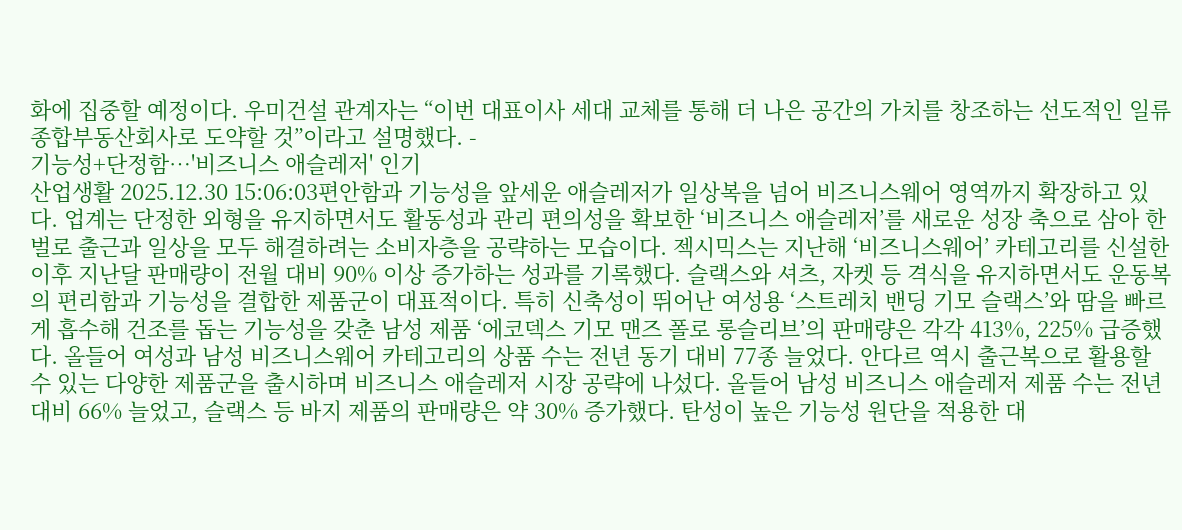화에 집중할 예정이다. 우미건설 관계자는 “이번 대표이사 세대 교체를 통해 더 나은 공간의 가치를 창조하는 선도적인 일류 종합부동산회사로 도약할 것”이라고 설명했다. -
기능성+단정함…'비즈니스 애슬레저' 인기
산업생활 2025.12.30 15:06:03편안함과 기능성을 앞세운 애슬레저가 일상복을 넘어 비즈니스웨어 영역까지 확장하고 있다. 업계는 단정한 외형을 유지하면서도 활동성과 관리 편의성을 확보한 ‘비즈니스 애슬레저’를 새로운 성장 축으로 삼아 한 벌로 출근과 일상을 모두 해결하려는 소비자층을 공략하는 모습이다. 젝시믹스는 지난해 ‘비즈니스웨어’ 카테고리를 신설한 이후 지난달 판매량이 전월 대비 90% 이상 증가하는 성과를 기록했다. 슬랙스와 셔츠, 자켓 등 격식을 유지하면서도 운동복의 편리함과 기능성을 결합한 제품군이 대표적이다. 특히 신축성이 뛰어난 여성용 ‘스트레치 밴딩 기모 슬랙스’와 땀을 빠르게 흡수해 건조를 돕는 기능성을 갖춘 남성 제품 ‘에코덱스 기모 맨즈 폴로 롱슬리브’의 판매량은 각각 413%, 225% 급증했다. 올들어 여성과 남성 비즈니스웨어 카테고리의 상품 수는 전년 동기 대비 77종 늘었다. 안다르 역시 출근복으로 활용할 수 있는 다양한 제품군을 출시하며 비즈니스 애슬레저 시장 공략에 나섰다. 올들어 남성 비즈니스 애슬레저 제품 수는 전년 대비 66% 늘었고, 슬랙스 등 바지 제품의 판매량은 약 30% 증가했다. 탄성이 높은 기능성 원단을 적용한 대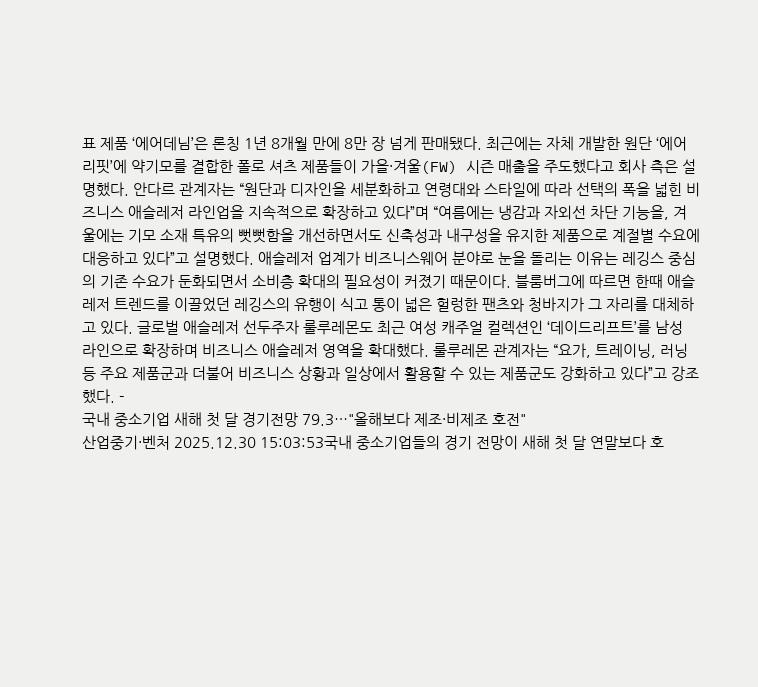표 제품 ‘에어데님’은 론칭 1년 8개월 만에 8만 장 넘게 판매됐다. 최근에는 자체 개발한 원단 ‘에어리핏’에 약기모를 결합한 폴로 셔츠 제품들이 가을·겨울(FW) 시즌 매출을 주도했다고 회사 측은 설명했다. 안다르 관계자는 “원단과 디자인을 세분화하고 연령대와 스타일에 따라 선택의 폭을 넓힌 비즈니스 애슬레저 라인업을 지속적으로 확장하고 있다”며 “여름에는 냉감과 자외선 차단 기능을, 겨울에는 기모 소재 특유의 뻣뻣함을 개선하면서도 신축성과 내구성을 유지한 제품으로 계절별 수요에 대응하고 있다”고 설명했다. 애슬레저 업계가 비즈니스웨어 분야로 눈을 돌리는 이유는 레깅스 중심의 기존 수요가 둔화되면서 소비층 확대의 필요성이 커졌기 때문이다. 블룸버그에 따르면 한때 애슬레저 트렌드를 이끌었던 레깅스의 유행이 식고 통이 넓은 헐렁한 팬츠와 청바지가 그 자리를 대체하고 있다. 글로벌 애슬레저 선두주자 룰루레몬도 최근 여성 캐주얼 컬렉션인 ‘데이드리프트’를 남성 라인으로 확장하며 비즈니스 애슬레저 영역을 확대했다. 룰루레몬 관계자는 “요가, 트레이닝, 러닝 등 주요 제품군과 더불어 비즈니스 상황과 일상에서 활용할 수 있는 제품군도 강화하고 있다”고 강조했다. -
국내 중소기업 새해 첫 달 경기전망 79.3…"올해보다 제조·비제조 호전"
산업중기·벤처 2025.12.30 15:03:53국내 중소기업들의 경기 전망이 새해 첫 달 연말보다 호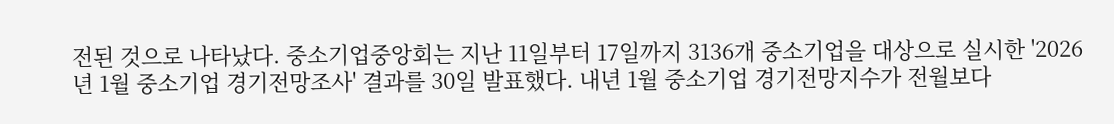전된 것으로 나타났다. 중소기업중앙회는 지난 11일부터 17일까지 3136개 중소기업을 대상으로 실시한 '2026년 1월 중소기업 경기전망조사' 결과를 30일 발표했다. 내년 1월 중소기업 경기전망지수가 전월보다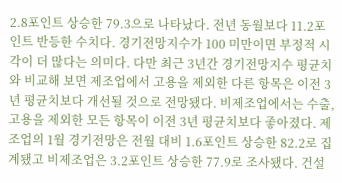2.8포인트 상승한 79.3으로 나타났다. 전년 동월보다 11.2포인트 반등한 수치다. 경기전망지수가 100 미만이면 부정적 시각이 더 많다는 의미다. 다만 최근 3년간 경기전망지수 평균치와 비교해 보면 제조업에서 고용을 제외한 다른 항목은 이전 3년 평균치보다 개선될 것으로 전망됐다. 비제조업에서는 수출, 고용을 제외한 모든 항목이 이전 3년 평균치보다 좋아졌다. 제조업의 1월 경기전망은 전월 대비 1.6포인트 상승한 82.2로 집계됐고 비제조업은 3.2포인트 상승한 77.9로 조사됐다. 건설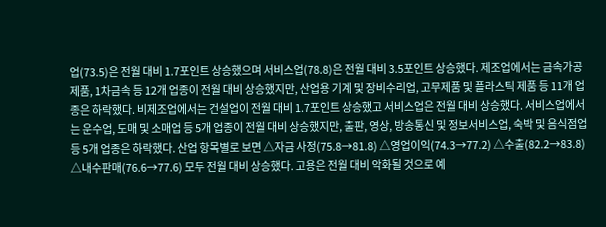업(73.5)은 전월 대비 1.7포인트 상승했으며 서비스업(78.8)은 전월 대비 3.5포인트 상승했다. 제조업에서는 금속가공제품, 1차금속 등 12개 업종이 전월 대비 상승했지만, 산업용 기계 및 장비수리업, 고무제품 및 플라스틱 제품 등 11개 업종은 하락했다. 비제조업에서는 건설업이 전월 대비 1.7포인트 상승했고 서비스업은 전월 대비 상승했다. 서비스업에서는 운수업, 도매 및 소매업 등 5개 업종이 전월 대비 상승했지만, 출판, 영상, 방송통신 및 정보서비스업, 숙박 및 음식점업 등 5개 업종은 하락했다. 산업 항목별로 보면 △자금 사정(75.8→81.8) △영업이익(74.3→77.2) △수출(82.2→83.8) △내수판매(76.6→77.6) 모두 전월 대비 상승했다. 고용은 전월 대비 악화될 것으로 예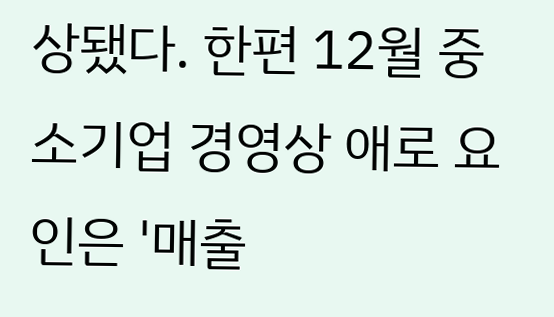상됐다. 한편 12월 중소기업 경영상 애로 요인은 '매출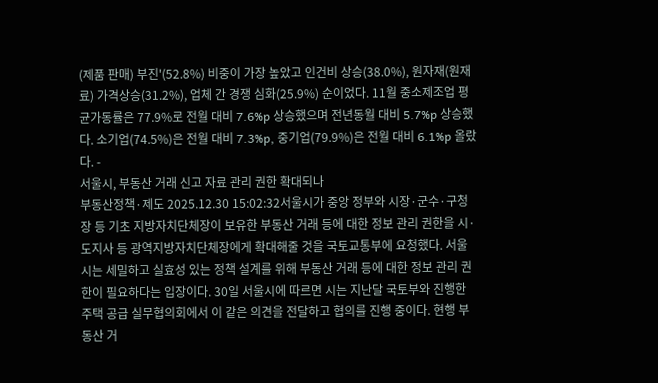(제품 판매) 부진'(52.8%) 비중이 가장 높았고 인건비 상승(38.0%), 원자재(원재료) 가격상승(31.2%), 업체 간 경쟁 심화(25.9%) 순이었다. 11월 중소제조업 평균가동률은 77.9%로 전월 대비 7.6%p 상승했으며 전년동월 대비 5.7%p 상승했다. 소기업(74.5%)은 전월 대비 7.3%p, 중기업(79.9%)은 전월 대비 6.1%p 올랐다. -
서울시, 부동산 거래 신고 자료 관리 권한 확대되나
부동산정책·제도 2025.12.30 15:02:32서울시가 중앙 정부와 시장·군수·구청장 등 기초 지방자치단체장이 보유한 부동산 거래 등에 대한 정보 관리 권한을 시·도지사 등 광역지방자치단체장에게 확대해줄 것을 국토교통부에 요청했다. 서울시는 세밀하고 실효성 있는 정책 설계를 위해 부동산 거래 등에 대한 정보 관리 권한이 필요하다는 입장이다. 30일 서울시에 따르면 시는 지난달 국토부와 진행한 주택 공급 실무협의회에서 이 같은 의견을 전달하고 협의를 진행 중이다. 현행 부동산 거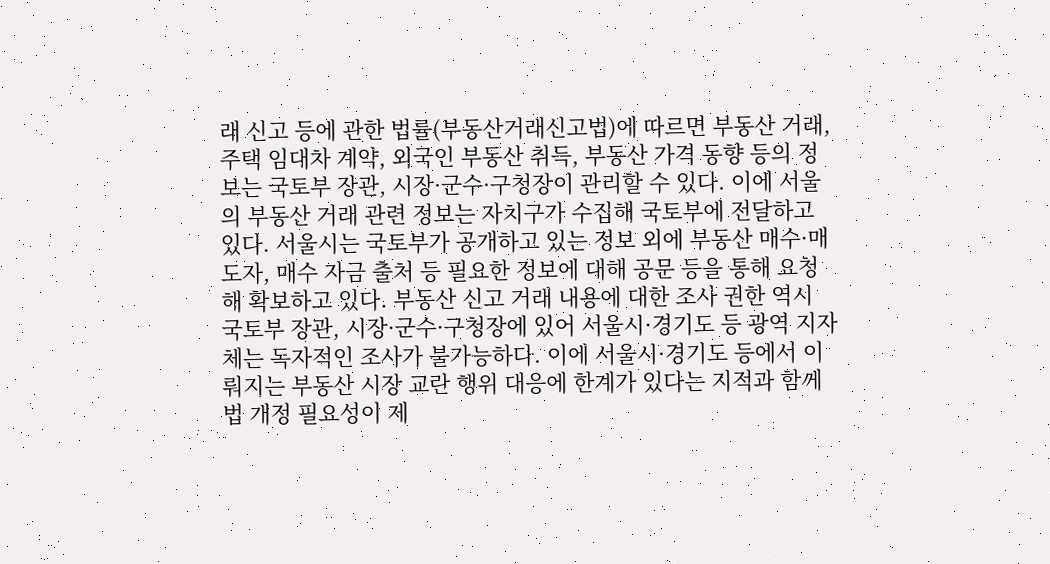래 신고 등에 관한 법률(부동산거래신고법)에 따르면 부동산 거래, 주택 임대차 계약, 외국인 부동산 취득, 부동산 가격 동향 등의 정보는 국토부 장관, 시장·군수·구청장이 관리할 수 있다. 이에 서울의 부동산 거래 관련 정보는 자치구가 수집해 국토부에 전달하고 있다. 서울시는 국토부가 공개하고 있는 정보 외에 부동산 매수·매도자, 매수 자금 출처 등 필요한 정보에 대해 공문 등을 통해 요청해 확보하고 있다. 부동산 신고 거래 내용에 대한 조사 권한 역시 국토부 장관, 시장·군수·구청장에 있어 서울시·경기도 등 광역 지자체는 독자적인 조사가 불가능하다. 이에 서울시·경기도 등에서 이뤄지는 부동산 시장 교란 행위 대응에 한계가 있다는 지적과 함께 법 개정 필요성이 제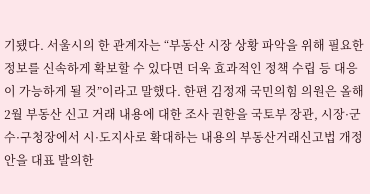기됐다. 서울시의 한 관계자는 “부동산 시장 상황 파악을 위해 필요한 정보를 신속하게 확보할 수 있다면 더욱 효과적인 정책 수립 등 대응이 가능하게 될 것”이라고 말했다. 한편 김정재 국민의힘 의원은 올해 2월 부동산 신고 거래 내용에 대한 조사 권한을 국토부 장관, 시장·군수·구청장에서 시·도지사로 확대하는 내용의 부동산거래신고법 개정안을 대표 발의한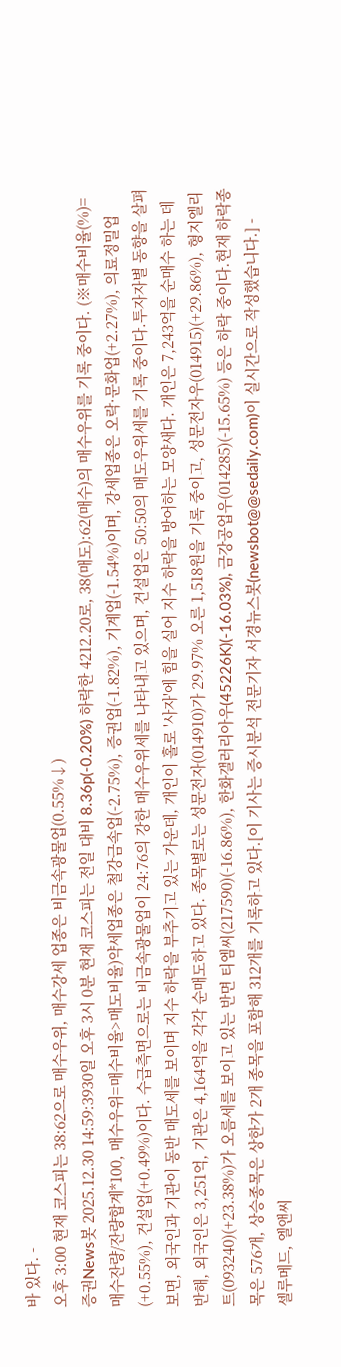바 있다. -
오후 3:00 현재 코스피는 38:62으로 매수우위, 매수강세 업종은 비금속광물업(0.55%↓)
증권News봇 2025.12.30 14:59:3930일 오후 3시 0분 현재 코스피는 전일 대비 8.36p(-0.20%) 하락한 4212.20로, 38(매도):62(매수)의 매수우위를 기록 중이다. (※매수비율(%)=매수잔량/잔량합계*100, 매수우위=매수비율>매도비율)약세업종은 철강금속업(-2.75%), 증권업(-1.82%), 기계업(-1.54%)이며, 강세업종은 오락·문화업(+2.27%), 의료정밀업(+0.55%), 건설업(+0.49%)이다. 수급측면으로는 비금속광물업이 24:76의 강한 매수우위세를 나타내고 있으며, 건설업은 50:50의 매도우위세를 기록 중이다.투자자별 동향을 살펴보면, 외국인과 기관이 동반 매도세를 보이며 지수 하락을 부추기고 있는 가운데, 개인이 홀로 '사자'에 힘을 실어 지수 하락을 방어하는 모양새다. 개인은 7,243억을 순매수 하는 데 반해, 외국인은 3,251억, 기관은 4,164억을 각각 순매도하고 있다. 종목별로는 성문전자(014910)가 29.97% 오른 1,518원을 기록 중이고, 성문전자우(014915)(+29.86%), 형지엘리트(093240)(+23.38%)가 오름세를 보이고 있는 반면 티엠씨(217590)(-16.86%), 한화갤러리아우(45226K)(-16.03%), 금강공업우(014285)(-15.65%) 등은 하락 중이다.현재 하락종목은 576개, 상승종목은 상한가 2개 종목을 포함해 312개를 기록하고 있다.[이 기사는 증시분석 전문기자 서경뉴스봇(newsbot@@sedaily.com)이 실시간으로 작성했습니다.] -
셀루메드, 엘앤씨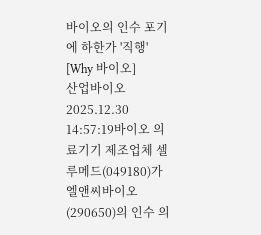바이오의 인수 포기에 하한가 '직행' [Why 바이오]
산업바이오 2025.12.30 14:57:19바이오 의료기기 제조업체 셀루메드(049180)가 엘앤씨바이오(290650)의 인수 의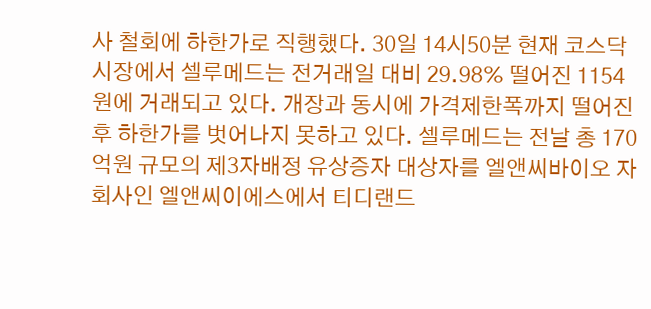사 철회에 하한가로 직행했다. 30일 14시50분 현재 코스닥시장에서 셀루메드는 전거래일 대비 29.98% 떨어진 1154원에 거래되고 있다. 개장과 동시에 가격제한폭까지 떨어진 후 하한가를 벗어나지 못하고 있다. 셀루메드는 전날 총 170억원 규모의 제3자배정 유상증자 대상자를 엘앤씨바이오 자회사인 엘앤씨이에스에서 티디랜드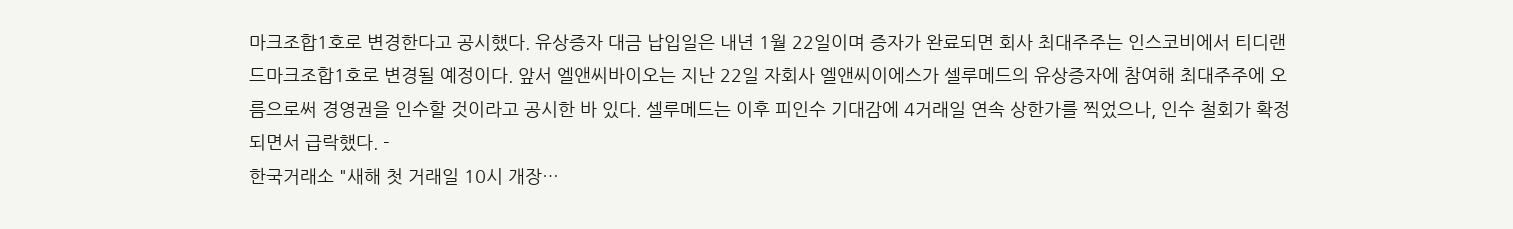마크조합1호로 변경한다고 공시했다. 유상증자 대금 납입일은 내년 1월 22일이며 증자가 완료되면 회사 최대주주는 인스코비에서 티디랜드마크조합1호로 변경될 예정이다. 앞서 엘앤씨바이오는 지난 22일 자회사 엘앤씨이에스가 셀루메드의 유상증자에 참여해 최대주주에 오름으로써 경영권을 인수할 것이라고 공시한 바 있다. 셀루메드는 이후 피인수 기대감에 4거래일 연속 상한가를 찍었으나, 인수 철회가 확정되면서 급락했다. -
한국거래소 "새해 첫 거래일 10시 개장…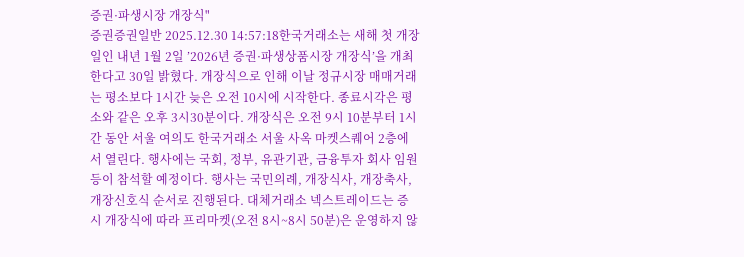증권·파생시장 개장식"
증권증권일반 2025.12.30 14:57:18한국거래소는 새해 첫 개장일인 내년 1월 2일 ’2026년 증권·파생상품시장 개장식’을 개최한다고 30일 밝혔다. 개장식으로 인해 이날 정규시장 매매거래는 평소보다 1시간 늦은 오전 10시에 시작한다. 종료시각은 평소와 같은 오후 3시30분이다. 개장식은 오전 9시 10분부터 1시간 동안 서울 여의도 한국거래소 서울 사옥 마켓스퀘어 2층에서 열린다. 행사에는 국회, 정부, 유관기관, 금융투자 회사 임원 등이 참석할 예정이다. 행사는 국민의례, 개장식사, 개장축사, 개장신호식 순서로 진행된다. 대체거래소 넥스트레이드는 증시 개장식에 따라 프리마켓(오전 8시~8시 50분)은 운영하지 않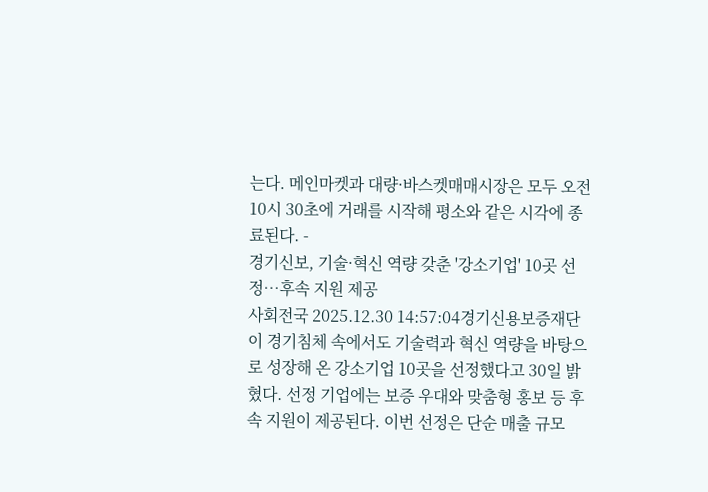는다. 메인마켓과 대량·바스켓매매시장은 모두 오전 10시 30초에 거래를 시작해 평소와 같은 시각에 종료된다. -
경기신보, 기술·혁신 역량 갖춘 '강소기업' 10곳 선정…후속 지원 제공
사회전국 2025.12.30 14:57:04경기신용보증재단이 경기침체 속에서도 기술력과 혁신 역량을 바탕으로 성장해 온 강소기업 10곳을 선정했다고 30일 밝혔다. 선정 기업에는 보증 우대와 맞춤형 홍보 등 후속 지원이 제공된다. 이번 선정은 단순 매출 규모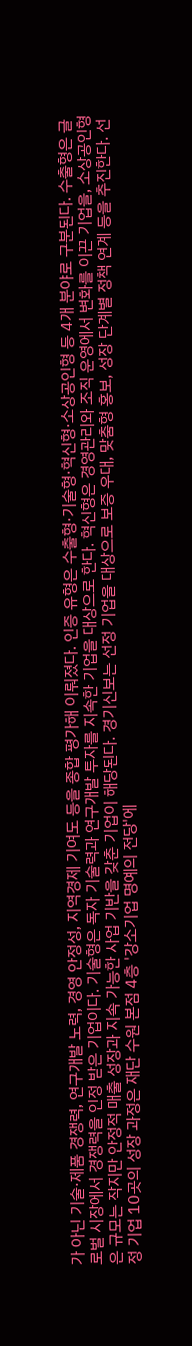가 아닌 기술·제품 경쟁력, 연구개발 노력, 경영 안정성, 지역경제 기여도 등을 종합 평가해 이뤄졌다. 인증 유형은 수출형·기술형·혁신형·소상공인형 등 4개 분야로 구분된다. 수출형은 글로벌 시장에서 경쟁력을 인정 받은 기업이다. 기술형은 독자 기술력과 연구개발 투자를 지속한 기업을 대상으로 한다. 혁신형은 경영관리와 조직 운영에서 변화를 이끈 기업을, 소상공인형은 규모는 작지만 안정적 매출 성장과 지속 가능한 사업 기반을 갖춘 기업이 해당된다. 경기신보는 선정 기업을 대상으로 보증 우대, 맞춤형 홍보, 성장 단계별 정책 연계 등을 추진한다. 선정 기업 10곳의 성장 과정은 재단 수원 본점 4층 '강소기업 명예의 전당'에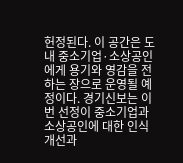헌정된다. 이 공간은 도내 중소기업·소상공인에게 용기와 영감을 전하는 장으로 운영될 예정이다. 경기신보는 이번 선정이 중소기업과 소상공인에 대한 인식 개선과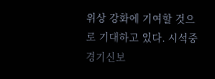위상 강화에 기여할 것으로 기대하고 있다. 시석중 경기신보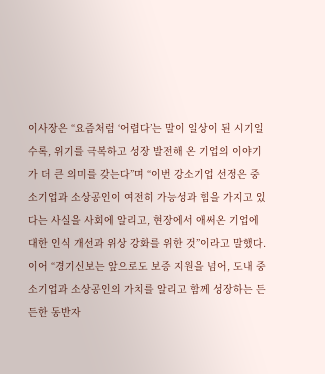이사장은 “요즘처럼 ‘어렵다’는 말이 일상이 된 시기일수록, 위기를 극복하고 성장 발전해 온 기업의 이야기가 더 큰 의미를 갖는다”며 “이번 강소기업 선정은 중소기업과 소상공인이 여전히 가능성과 힘을 가지고 있다는 사실을 사회에 알리고, 현장에서 애써온 기업에 대한 인식 개선과 위상 강화를 위한 것”이라고 말했다. 이어 “경기신보는 앞으로도 보증 지원을 넘어, 도내 중소기업과 소상공인의 가치를 알리고 함께 성장하는 든든한 동반자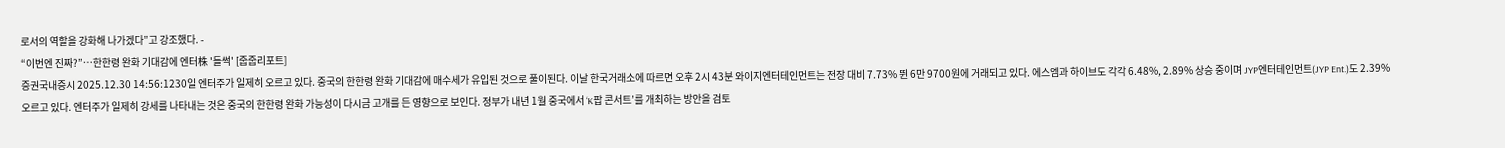로서의 역할을 강화해 나가겠다”고 강조했다. -
“이번엔 진짜?”…한한령 완화 기대감에 엔터株 '들썩' [줍줍리포트]
증권국내증시 2025.12.30 14:56:1230일 엔터주가 일제히 오르고 있다. 중국의 한한령 완화 기대감에 매수세가 유입된 것으로 풀이된다. 이날 한국거래소에 따르면 오후 2시 43분 와이지엔터테인먼트는 전장 대비 7.73% 뛴 6만 9700원에 거래되고 있다. 에스엠과 하이브도 각각 6.48%, 2.89% 상승 중이며 JYP엔터테인먼트(JYP Ent.)도 2.39% 오르고 있다. 엔터주가 일제히 강세를 나타내는 것은 중국의 한한령 완화 가능성이 다시금 고개를 든 영향으로 보인다. 정부가 내년 1월 중국에서 ‘K팝 콘서트’를 개최하는 방안을 검토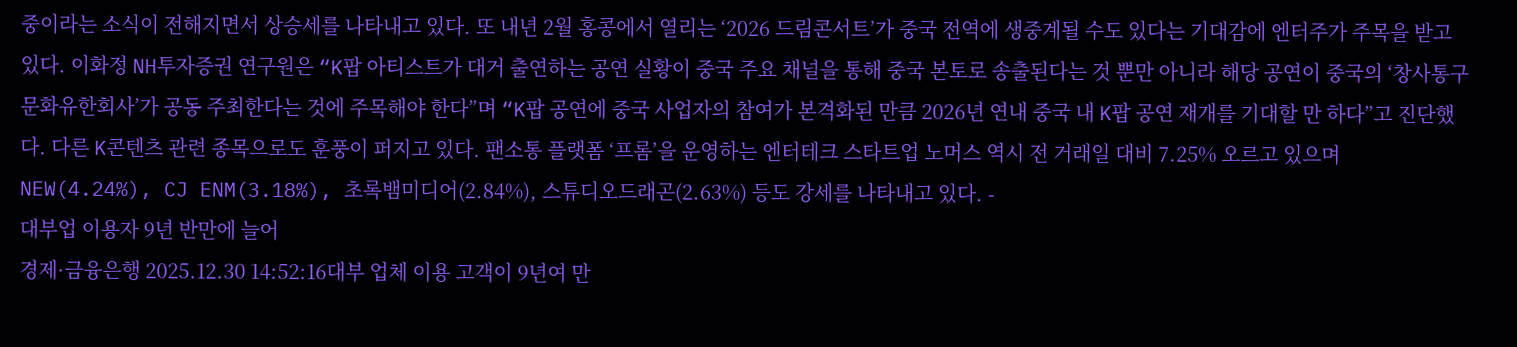중이라는 소식이 전해지면서 상승세를 나타내고 있다. 또 내년 2월 홍콩에서 열리는 ‘2026 드림콘서트’가 중국 전역에 생중계될 수도 있다는 기대감에 엔터주가 주목을 받고 있다. 이화정 NH투자증권 연구원은 “K팝 아티스트가 대거 출연하는 공연 실황이 중국 주요 채널을 통해 중국 본토로 송출된다는 것 뿐만 아니라 해당 공연이 중국의 ‘창사통구문화유한회사’가 공동 주최한다는 것에 주목해야 한다”며 “K팝 공연에 중국 사업자의 참여가 본격화된 만큼 2026년 연내 중국 내 K팝 공연 재개를 기대할 만 하다”고 진단했다. 다른 K콘텐츠 관련 종목으로도 훈풍이 퍼지고 있다. 팬소통 플랫폼 ‘프롬’을 운영하는 엔터테크 스타트업 노머스 역시 전 거래일 대비 7.25% 오르고 있으며 NEW(4.24%), CJ ENM(3.18%), 초록뱀미디어(2.84%), 스튜디오드래곤(2.63%) 등도 강세를 나타내고 있다. -
대부업 이용자 9년 반만에 늘어
경제·금융은행 2025.12.30 14:52:16대부 업체 이용 고객이 9년여 만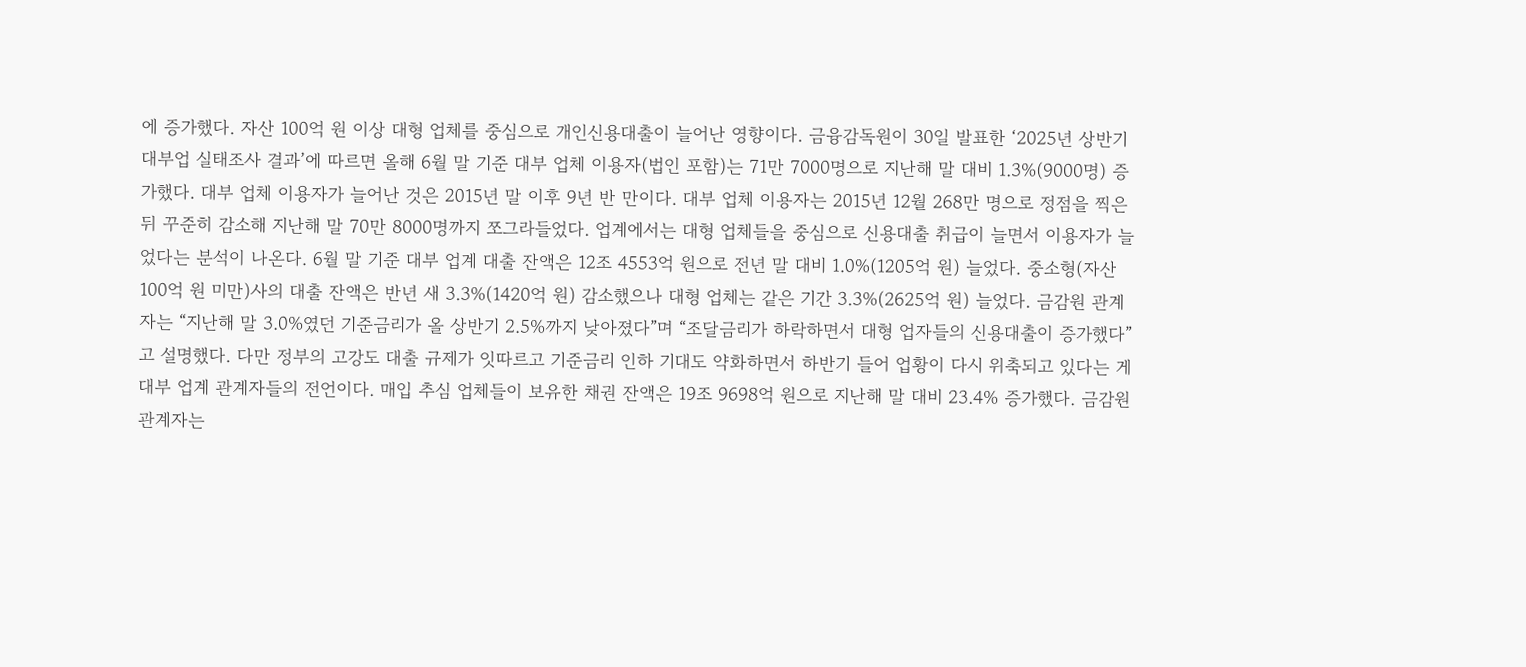에 증가했다. 자산 100억 원 이상 대형 업체를 중심으로 개인신용대출이 늘어난 영향이다. 금융감독원이 30일 발표한 ‘2025년 상반기 대부업 실태조사 결과’에 따르면 올해 6월 말 기준 대부 업체 이용자(법인 포함)는 71만 7000명으로 지난해 말 대비 1.3%(9000명) 증가했다. 대부 업체 이용자가 늘어난 것은 2015년 말 이후 9년 반 만이다. 대부 업체 이용자는 2015년 12월 268만 명으로 정점을 찍은 뒤 꾸준히 감소해 지난해 말 70만 8000명까지 쪼그라들었다. 업계에서는 대형 업체들을 중심으로 신용대출 취급이 늘면서 이용자가 늘었다는 분석이 나온다. 6월 말 기준 대부 업계 대출 잔액은 12조 4553억 원으로 전년 말 대비 1.0%(1205억 원) 늘었다. 중소형(자산 100억 원 미만)사의 대출 잔액은 반년 새 3.3%(1420억 원) 감소했으나 대형 업체는 같은 기간 3.3%(2625억 원) 늘었다. 금감원 관계자는 “지난해 말 3.0%였던 기준금리가 올 상반기 2.5%까지 낮아졌다”며 “조달금리가 하락하면서 대형 업자들의 신용대출이 증가했다”고 설명했다. 다만 정부의 고강도 대출 규제가 잇따르고 기준금리 인하 기대도 약화하면서 하반기 들어 업황이 다시 위축되고 있다는 게 대부 업계 관계자들의 전언이다. 매입 추심 업체들이 보유한 채권 잔액은 19조 9698억 원으로 지난해 말 대비 23.4% 증가했다. 금감원 관계자는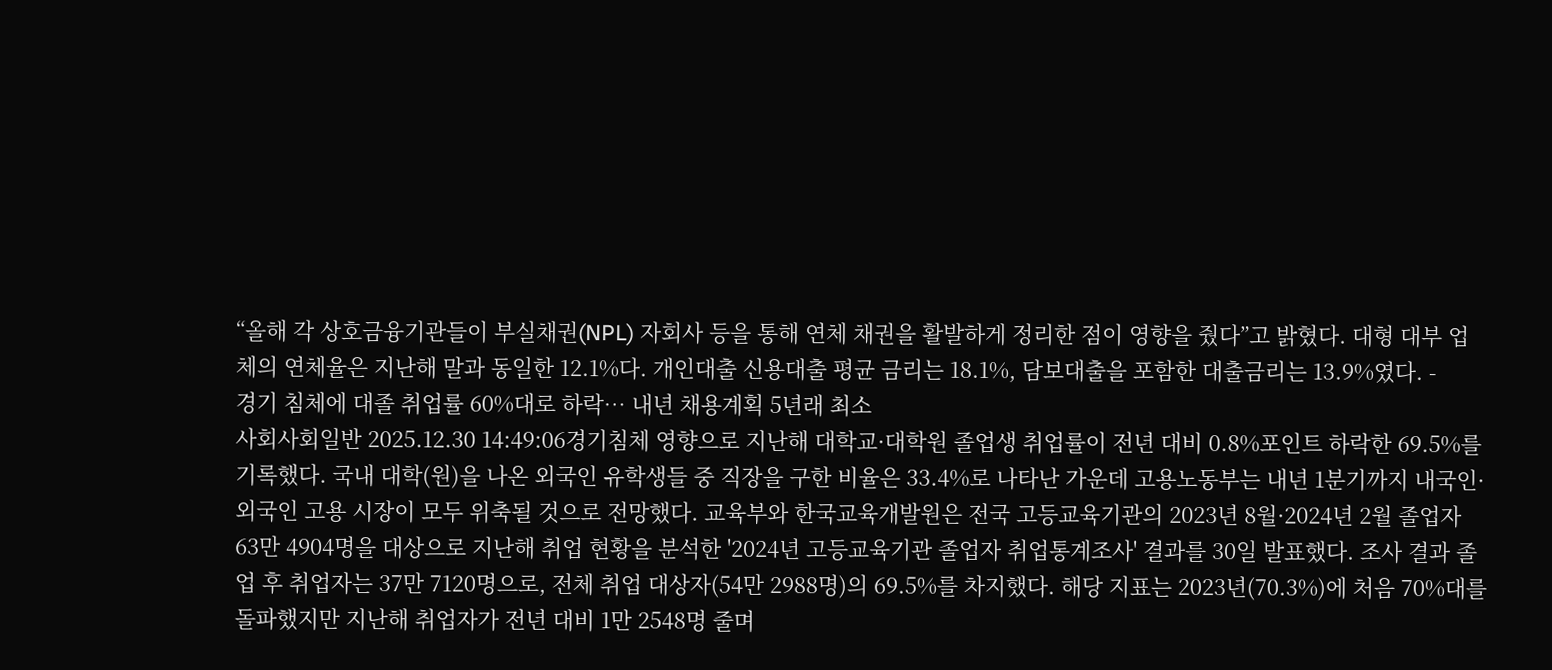“올해 각 상호금융기관들이 부실채권(NPL) 자회사 등을 통해 연체 채권을 활발하게 정리한 점이 영향을 줬다”고 밝혔다. 대형 대부 업체의 연체율은 지난해 말과 동일한 12.1%다. 개인대출 신용대출 평균 금리는 18.1%, 담보대출을 포함한 대출금리는 13.9%였다. -
경기 침체에 대졸 취업률 60%대로 하락… 내년 채용계획 5년래 최소
사회사회일반 2025.12.30 14:49:06경기침체 영향으로 지난해 대학교·대학원 졸업생 취업률이 전년 대비 0.8%포인트 하락한 69.5%를 기록했다. 국내 대학(원)을 나온 외국인 유학생들 중 직장을 구한 비율은 33.4%로 나타난 가운데 고용노동부는 내년 1분기까지 내국인·외국인 고용 시장이 모두 위축될 것으로 전망했다. 교육부와 한국교육개발원은 전국 고등교육기관의 2023년 8월·2024년 2월 졸업자 63만 4904명을 대상으로 지난해 취업 현황을 분석한 '2024년 고등교육기관 졸업자 취업통계조사' 결과를 30일 발표했다. 조사 결과 졸업 후 취업자는 37만 7120명으로, 전체 취업 대상자(54만 2988명)의 69.5%를 차지했다. 해당 지표는 2023년(70.3%)에 처음 70%대를 돌파했지만 지난해 취업자가 전년 대비 1만 2548명 줄며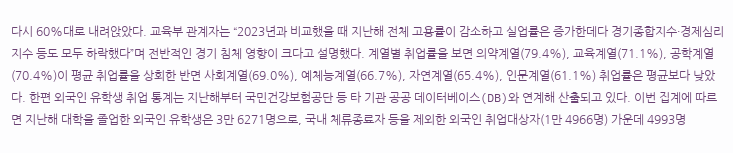다시 60%대로 내려앉았다. 교육부 관계자는 “2023년과 비교했을 때 지난해 전체 고용률이 감소하고 실업률은 증가한데다 경기종합지수·경제심리지수 등도 모두 하락했다”며 전반적인 경기 침체 영향이 크다고 설명했다. 계열별 취업률을 보면 의약계열(79.4%), 교육계열(71.1%), 공학계열(70.4%)이 평균 취업률을 상회한 반면 사회계열(69.0%), 예체능계열(66.7%), 자연계열(65.4%), 인문계열(61.1%) 취업률은 평균보다 낮았다. 한편 외국인 유학생 취업 통계는 지난해부터 국민건강보험공단 등 타 기관 공공 데이터베이스(DB)와 연계해 산출되고 있다. 이번 집계에 따르면 지난해 대학을 졸업한 외국인 유학생은 3만 6271명으로, 국내 체류종료자 등을 제외한 외국인 취업대상자(1만 4966명) 가운데 4993명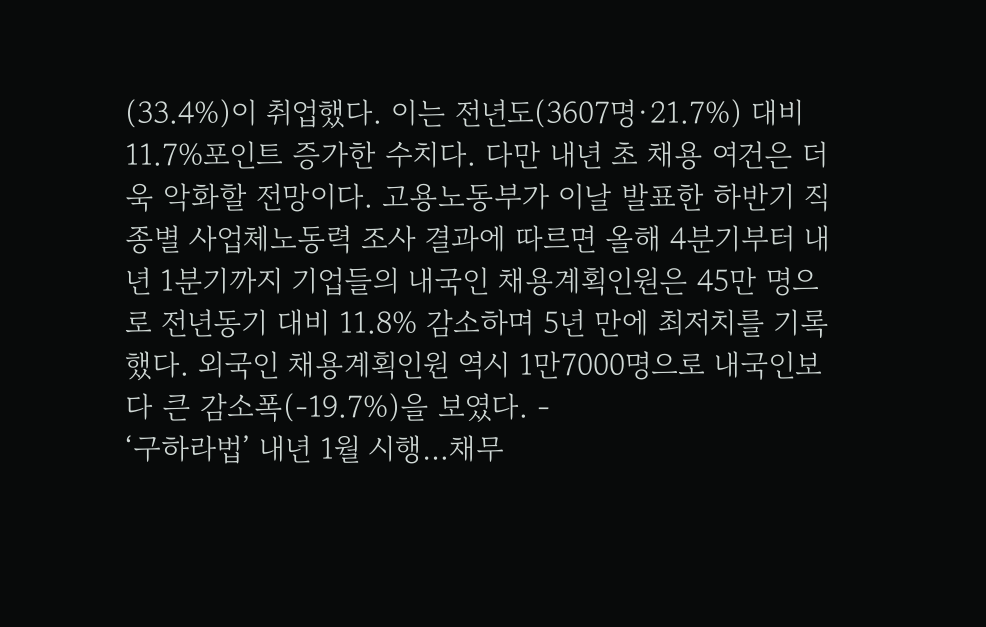(33.4%)이 취업했다. 이는 전년도(3607명·21.7%) 대비 11.7%포인트 증가한 수치다. 다만 내년 초 채용 여건은 더욱 악화할 전망이다. 고용노동부가 이날 발표한 하반기 직종별 사업체노동력 조사 결과에 따르면 올해 4분기부터 내년 1분기까지 기업들의 내국인 채용계획인원은 45만 명으로 전년동기 대비 11.8% 감소하며 5년 만에 최저치를 기록했다. 외국인 채용계획인원 역시 1만7000명으로 내국인보다 큰 감소폭(-19.7%)을 보였다. -
‘구하라법’ 내년 1월 시행…채무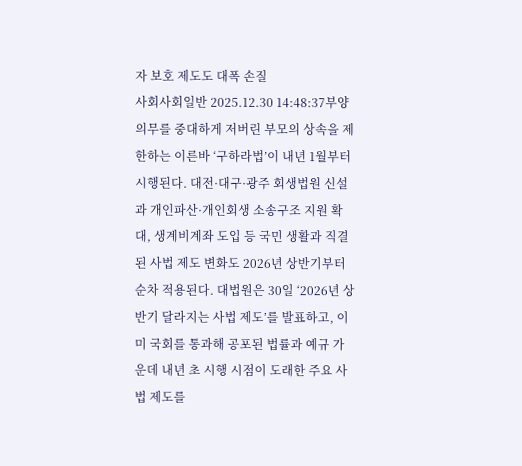자 보호 제도도 대폭 손질
사회사회일반 2025.12.30 14:48:37부양의무를 중대하게 저버린 부모의 상속을 제한하는 이른바 ‘구하라법’이 내년 1월부터 시행된다. 대전·대구·광주 회생법원 신설과 개인파산·개인회생 소송구조 지원 확대, 생계비계좌 도입 등 국민 생활과 직결된 사법 제도 변화도 2026년 상반기부터 순차 적용된다. 대법원은 30일 ‘2026년 상반기 달라지는 사법 제도’를 발표하고, 이미 국회를 통과해 공포된 법률과 예규 가운데 내년 초 시행 시점이 도래한 주요 사법 제도를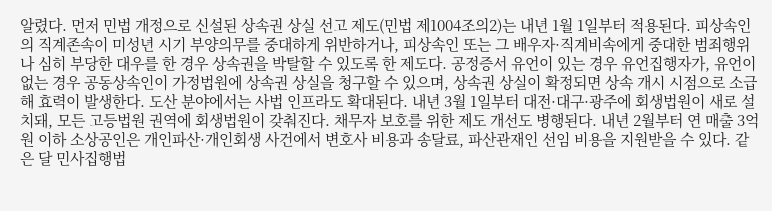알렸다. 먼저 민법 개정으로 신설된 상속권 상실 선고 제도(민법 제1004조의2)는 내년 1월 1일부터 적용된다. 피상속인의 직계존속이 미성년 시기 부양의무를 중대하게 위반하거나, 피상속인 또는 그 배우자·직계비속에게 중대한 범죄행위나 심히 부당한 대우를 한 경우 상속권을 박탈할 수 있도록 한 제도다. 공정증서 유언이 있는 경우 유언집행자가, 유언이 없는 경우 공동상속인이 가정법원에 상속권 상실을 청구할 수 있으며, 상속권 상실이 확정되면 상속 개시 시점으로 소급해 효력이 발생한다. 도산 분야에서는 사법 인프라도 확대된다. 내년 3월 1일부터 대전·대구·광주에 회생법원이 새로 설치돼, 모든 고등법원 권역에 회생법원이 갖춰진다. 채무자 보호를 위한 제도 개선도 병행된다. 내년 2월부터 연 매출 3억 원 이하 소상공인은 개인파산·개인회생 사건에서 변호사 비용과 송달료, 파산관재인 선임 비용을 지원받을 수 있다. 같은 달 민사집행법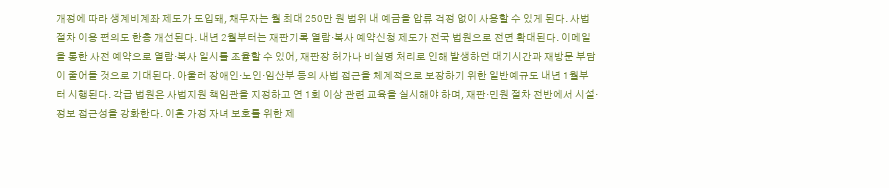개정에 따라 생계비계좌 제도가 도입돼, 채무자는 월 최대 250만 원 범위 내 예금을 압류 걱정 없이 사용할 수 있게 된다. 사법절차 이용 편의도 한층 개선된다. 내년 2월부터는 재판기록 열람·복사 예약신청 제도가 전국 법원으로 전면 확대된다. 이메일을 통한 사전 예약으로 열람·복사 일시를 조율할 수 있어, 재판장 허가나 비실명 처리로 인해 발생하던 대기시간과 재방문 부담이 줄어들 것으로 기대된다. 아울러 장애인·노인·임산부 등의 사법 접근을 체계적으로 보장하기 위한 일반예규도 내년 1월부터 시행된다. 각급 법원은 사법지원 책임관을 지정하고 연 1회 이상 관련 교육을 실시해야 하며, 재판·민원 절차 전반에서 시설·정보 접근성을 강화한다. 이혼 가정 자녀 보호를 위한 제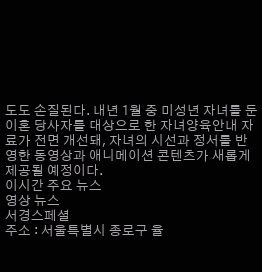도도 손질된다. 내년 1월 중 미성년 자녀를 둔 이혼 당사자를 대상으로 한 자녀양육안내 자료가 전면 개선돼, 자녀의 시선과 정서를 반영한 동영상과 애니메이션 콘텐츠가 새롭게 제공될 예정이다.
이시간 주요 뉴스
영상 뉴스
서경스페셜
주소 : 서울특별시 종로구 율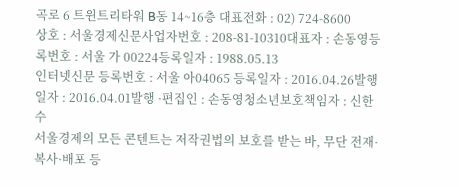곡로 6 트윈트리타워 B동 14~16층 대표전화 : 02) 724-8600
상호 : 서울경제신문사업자번호 : 208-81-10310대표자 : 손동영등록번호 : 서울 가 00224등록일자 : 1988.05.13
인터넷신문 등록번호 : 서울 아04065 등록일자 : 2016.04.26발행일자 : 2016.04.01발행 ·편집인 : 손동영청소년보호책임자 : 신한수
서울경제의 모든 콘텐트는 저작권법의 보호를 받는 바, 무단 전재·복사·배포 등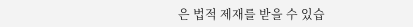은 법적 제재를 받을 수 있습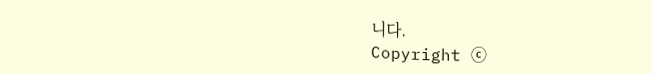니다.
Copyright ⓒ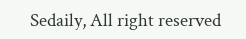Sedaily, All right reserved